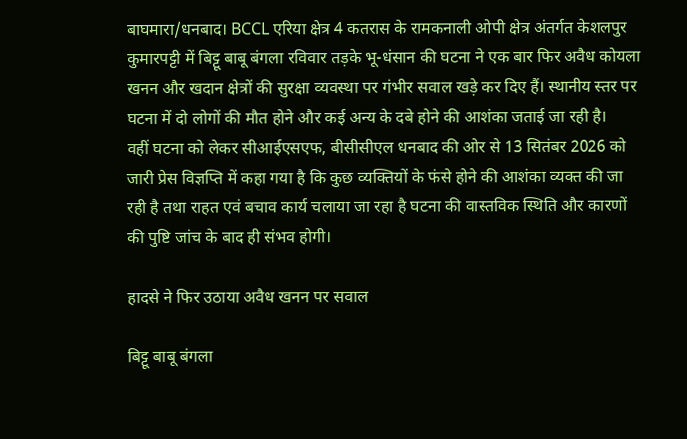बाघमारा/धनबाद। BCCL एरिया क्षेत्र 4 कतरास के रामकनाली ओपी क्षेत्र अंतर्गत केशलपुर कुमारपट्टी में बिट्टू बाबू बंगला रविवार तड़के भू-धंसान की घटना ने एक बार फिर अवैध कोयला खनन और खदान क्षेत्रों की सुरक्षा व्यवस्था पर गंभीर सवाल खड़े कर दिए हैं। स्थानीय स्तर पर घटना में दो लोगों की मौत होने और कई अन्य के दबे होने की आशंका जताई जा रही है।
वहीं घटना को लेकर सीआईएसएफ, बीसीसीएल धनबाद की ओर से 13 सितंबर 2026 को जारी प्रेस विज्ञप्ति में कहा गया है कि कुछ व्यक्तियों के फंसे होने की आशंका व्यक्त की जा रही है तथा राहत एवं बचाव कार्य चलाया जा रहा है घटना की वास्तविक स्थिति और कारणों की पुष्टि जांच के बाद ही संभव होगी।

हादसे ने फिर उठाया अवैध खनन पर सवाल

बिट्टू बाबू बंगला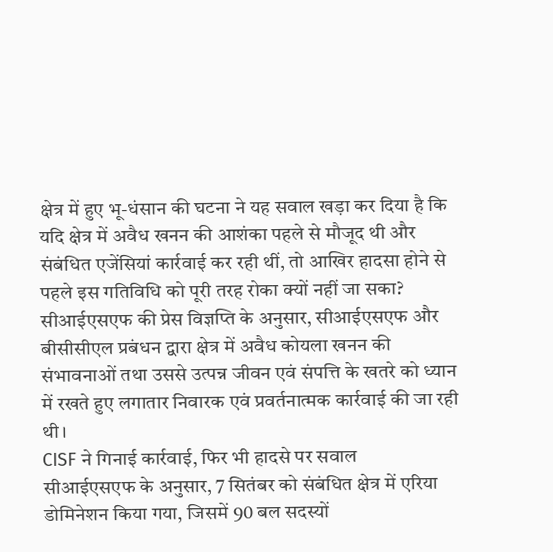क्षेत्र में हुए भू-धंसान की घटना ने यह सवाल खड़ा कर दिया है कि यदि क्षेत्र में अवैध खनन की आशंका पहले से मौजूद थी और संबंधित एजेंसियां कार्रवाई कर रही थीं, तो आखिर हादसा होने से पहले इस गतिविधि को पूरी तरह रोका क्यों नहीं जा सका?
सीआईएसएफ की प्रेस विज्ञप्ति के अनुसार, सीआईएसएफ और बीसीसीएल प्रबंधन द्वारा क्षेत्र में अवैध कोयला खनन की संभावनाओं तथा उससे उत्पन्न जीवन एवं संपत्ति के खतरे को ध्यान में रखते हुए लगातार निवारक एवं प्रवर्तनात्मक कार्रवाई की जा रही थी।
CISF ने गिनाई कार्रवाई, फिर भी हादसे पर सवाल
सीआईएसएफ के अनुसार, 7 सितंबर को संबंधित क्षेत्र में एरिया डोमिनेशन किया गया, जिसमें 90 बल सदस्यों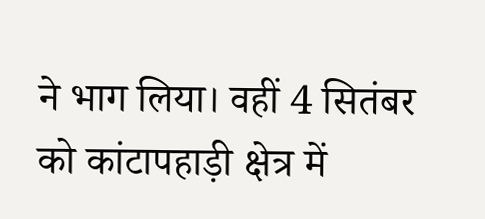ने भाग लिया। वहीं 4 सितंबर को कांटापहाड़ी क्षेत्र में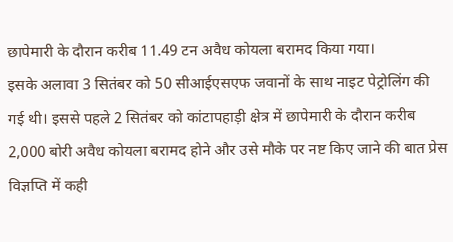छापेमारी के दौरान करीब 11.49 टन अवैध कोयला बरामद किया गया।
इसके अलावा 3 सितंबर को 50 सीआईएसएफ जवानों के साथ नाइट पेट्रोलिंग की गई थी। इससे पहले 2 सितंबर को कांटापहाड़ी क्षेत्र में छापेमारी के दौरान करीब 2,000 बोरी अवैध कोयला बरामद होने और उसे मौके पर नष्ट किए जाने की बात प्रेस विज्ञप्ति में कही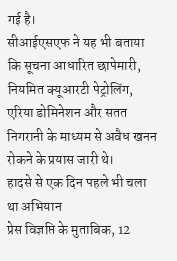गई है।
सीआईएसएफ ने यह भी बताया कि सूचना आधारित छापेमारी, नियमित क्यूआरटी पेट्रोलिंग, एरिया डोमिनेशन और सतत निगरानी के माध्यम से अवैध खनन रोकने के प्रयास जारी थे।
हादसे से एक दिन पहले भी चला था अभियान
प्रेस विज्ञप्ति के मुताबिक, 12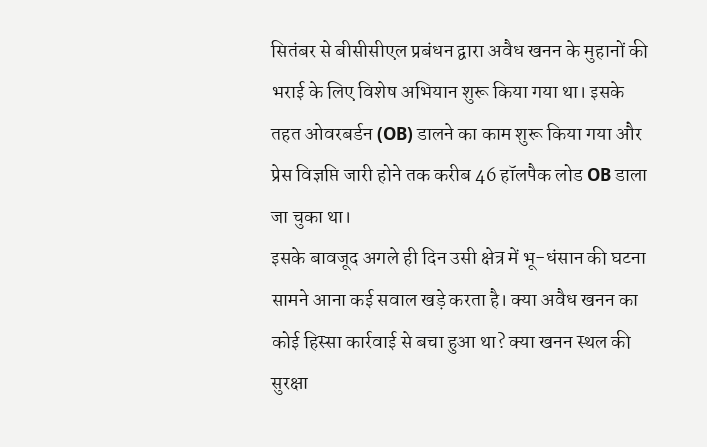सितंबर से बीसीसीएल प्रबंधन द्वारा अवैध खनन के मुहानों की भराई के लिए विशेष अभियान शुरू किया गया था। इसके तहत ओवरबर्डन (OB) डालने का काम शुरू किया गया और प्रेस विज्ञप्ति जारी होने तक करीब 46 हॉलपैक लोड OB डाला जा चुका था।
इसके बावजूद अगले ही दिन उसी क्षेत्र में भू-धंसान की घटना सामने आना कई सवाल खड़े करता है। क्या अवैध खनन का कोई हिस्सा कार्रवाई से बचा हुआ था? क्या खनन स्थल की सुरक्षा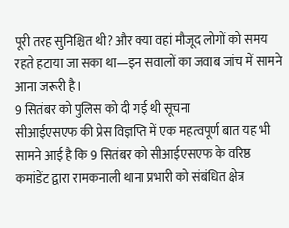पूरी तरह सुनिश्चित थी? और क्या वहां मौजूद लोगों को समय रहते हटाया जा सका था—इन सवालों का जवाब जांच में सामने आना जरूरी है।
9 सितंबर को पुलिस को दी गई थी सूचना
सीआईएसएफ की प्रेस विज्ञप्ति में एक महत्वपूर्ण बात यह भी सामने आई है कि 9 सितंबर को सीआईएसएफ के वरिष्ठ कमांडेंट द्वारा रामकनाली थाना प्रभारी को संबंधित क्षेत्र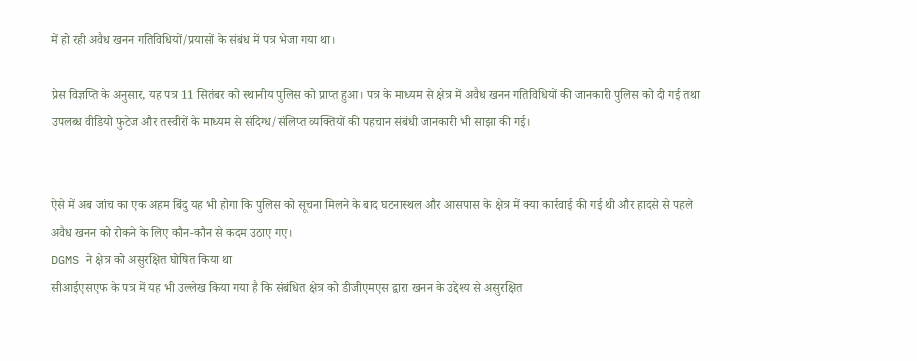में हो रही अवैध खनन गतिविधियों/प्रयासों के संबंध में पत्र भेजा गया था।

प्रेस विज्ञप्ति के अनुसार, यह पत्र 11 सितंबर को स्थानीय पुलिस को प्राप्त हुआ। पत्र के माध्यम से क्षेत्र में अवैध खनन गतिविधियों की जानकारी पुलिस को दी गई तथा उपलब्ध वीडियो फुटेज और तस्वीरों के माध्यम से संदिग्ध/संलिप्त व्यक्तियों की पहचान संबंधी जानकारी भी साझा की गई।


ऐसे में अब जांच का एक अहम बिंदु यह भी होगा कि पुलिस को सूचना मिलने के बाद घटनास्थल और आसपास के क्षेत्र में क्या कार्रवाई की गई थी और हादसे से पहले अवैध खनन को रोकने के लिए कौन-कौन से कदम उठाए गए।
DGMS ने क्षेत्र को असुरक्षित घोषित किया था
सीआईएसएफ के पत्र में यह भी उल्लेख किया गया है कि संबंधित क्षेत्र को डीजीएमएस द्वारा खनन के उद्देश्य से असुरक्षित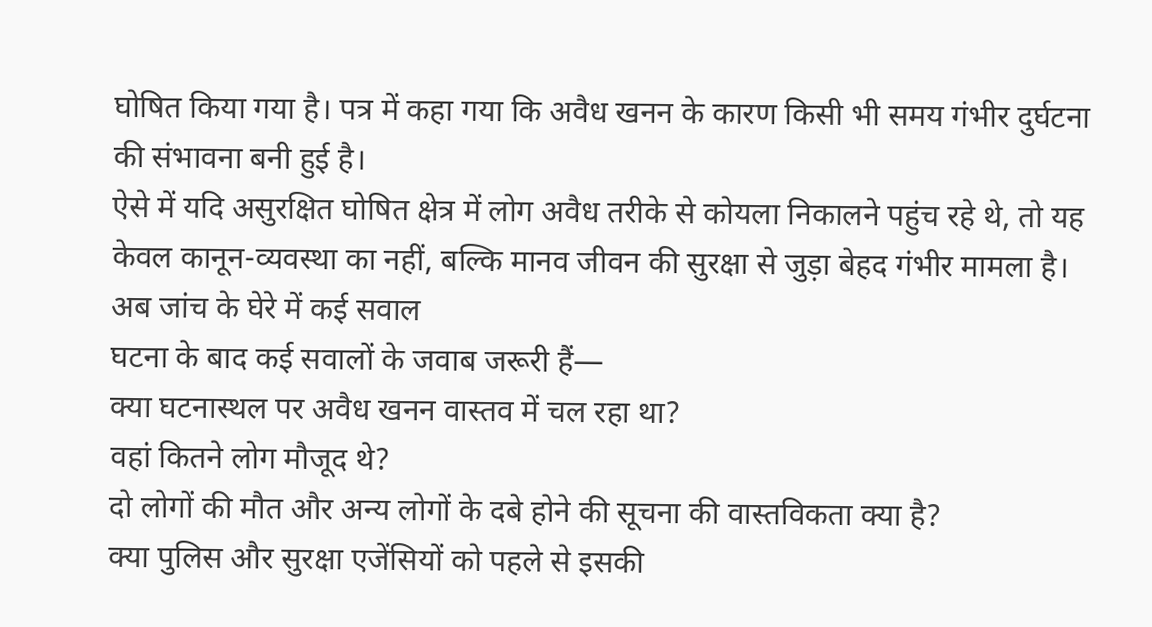घोषित किया गया है। पत्र में कहा गया कि अवैध खनन के कारण किसी भी समय गंभीर दुर्घटना की संभावना बनी हुई है।
ऐसे में यदि असुरक्षित घोषित क्षेत्र में लोग अवैध तरीके से कोयला निकालने पहुंच रहे थे, तो यह केवल कानून-व्यवस्था का नहीं, बल्कि मानव जीवन की सुरक्षा से जुड़ा बेहद गंभीर मामला है।
अब जांच के घेरे में कई सवाल
घटना के बाद कई सवालों के जवाब जरूरी हैं—
क्या घटनास्थल पर अवैध खनन वास्तव में चल रहा था?
वहां कितने लोग मौजूद थे?
दो लोगों की मौत और अन्य लोगों के दबे होने की सूचना की वास्तविकता क्या है?
क्या पुलिस और सुरक्षा एजेंसियों को पहले से इसकी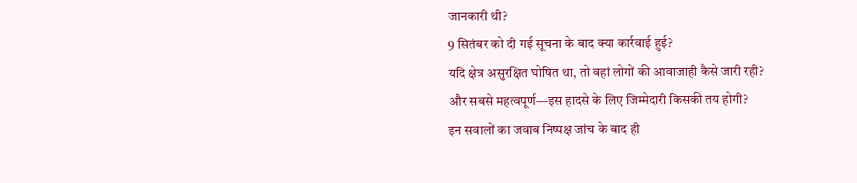जानकारी थी?
9 सितंबर को दी गई सूचना के बाद क्या कार्रवाई हुई?
यदि क्षेत्र असुरक्षित घोषित था, तो वहां लोगों की आवाजाही कैसे जारी रही?
और सबसे महत्वपूर्ण—इस हादसे के लिए जिम्मेदारी किसकी तय होगी?
इन सवालों का जवाब निष्पक्ष जांच के बाद ही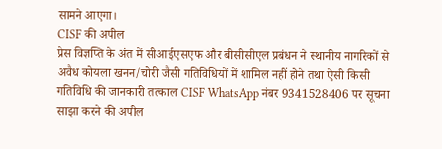सामने आएगा।
CISF की अपील
प्रेस विज्ञप्ति के अंत में सीआईएसएफ और बीसीसीएल प्रबंधन ने स्थानीय नागरिकों से अवैध कोयला खनन/चोरी जैसी गतिविधियों में शामिल नहीं होने तथा ऐसी किसी गतिविधि की जानकारी तत्काल CISF WhatsApp नंबर 9341528406 पर सूचना साझा करने की अपील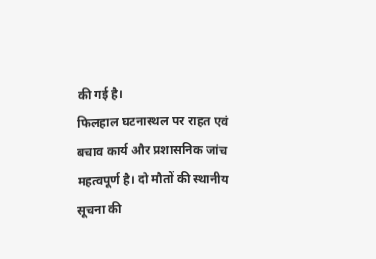की गई है।
फिलहाल घटनास्थल पर राहत एवं बचाव कार्य और प्रशासनिक जांच महत्वपूर्ण है। दो मौतों की स्थानीय सूचना की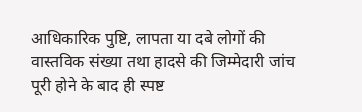आधिकारिक पुष्टि, लापता या दबे लोगों की वास्तविक संख्या तथा हादसे की जिम्मेदारी जांच पूरी होने के बाद ही स्पष्ट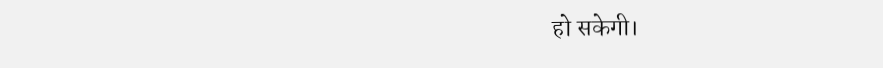हो सकेगी।